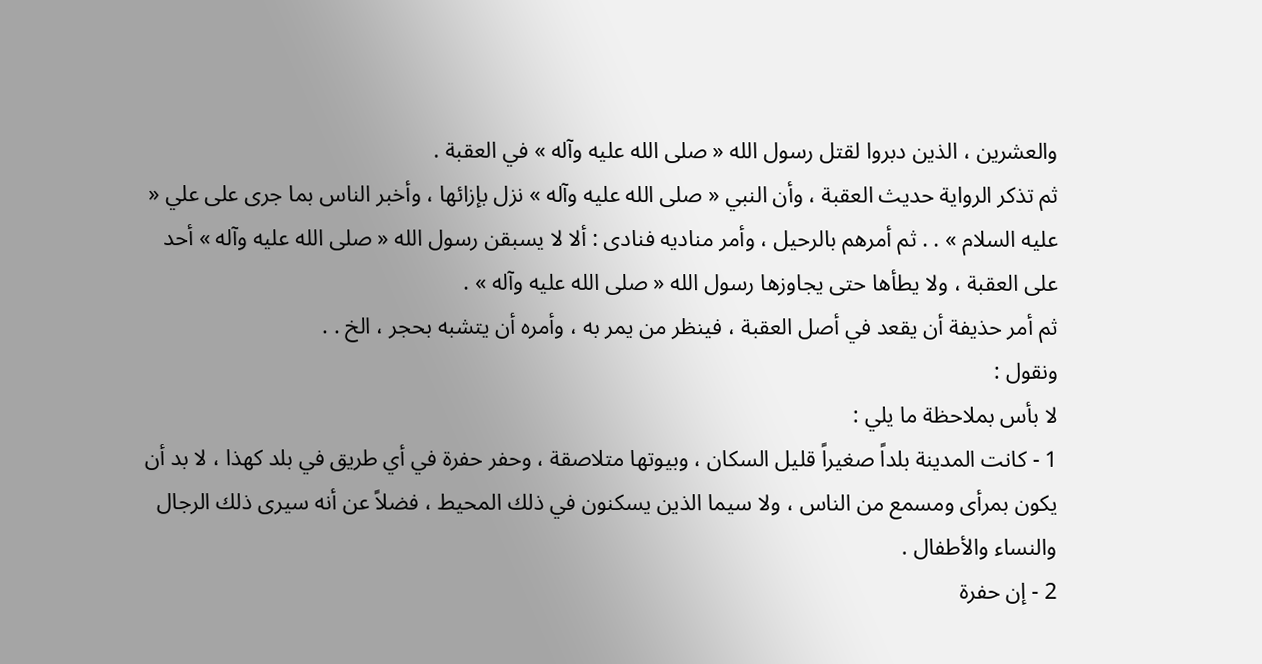والعشرين ، الذين دبروا لقتل رسول الله « صلى الله عليه وآله » في العقبة .
ثم تذكر الرواية حديث العقبة ، وأن النبي « صلى الله عليه وآله » نزل بإزائها ، وأخبر الناس بما جرى على علي « عليه السلام » . . ثم أمرهم بالرحيل ، وأمر مناديه فنادى : ألا لا يسبقن رسول الله « صلى الله عليه وآله » أحد على العقبة ، ولا يطأها حتى يجاوزها رسول الله « صلى الله عليه وآله » .
ثم أمر حذيفة أن يقعد في أصل العقبة ، فينظر من يمر به ، وأمره أن يتشبه بحجر ، الخ . .
ونقول :
لا بأس بملاحظة ما يلي :
1 - كانت المدينة بلداً صغيراً قليل السكان ، وبيوتها متلاصقة ، وحفر حفرة في أي طريق في بلد كهذا ، لا بد أن يكون بمرأى ومسمع من الناس ، ولا سيما الذين يسكنون في ذلك المحيط ، فضلاً عن أنه سيرى ذلك الرجال والنساء والأطفال .
2 - إن حفرة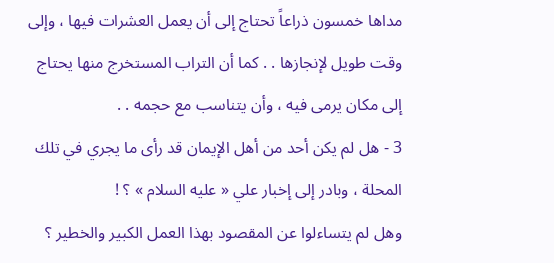مداها خمسون ذراعاً تحتاج إلى أن يعمل العشرات فيها ، وإلى وقت طويل لإنجازها . . كما أن التراب المستخرج منها يحتاج إلى مكان يرمى فيه ، وأن يتناسب مع حجمه . .
3 - هل لم يكن أحد من أهل الإيمان قد رأى ما يجري في تلك المحلة ، وبادر إلى إخبار علي « عليه السلام » ؟ !
وهل لم يتساءلوا عن المقصود بهذا العمل الكبير والخطير ؟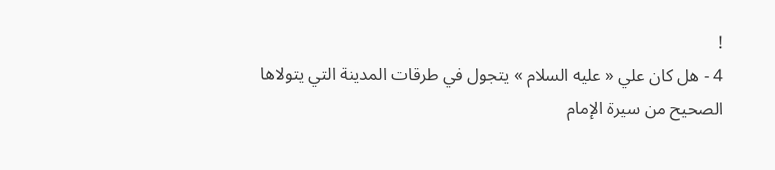!
4 - هل كان علي « عليه السلام » يتجول في طرقات المدينة التي يتولاها
الصحيح من سيرة الإمام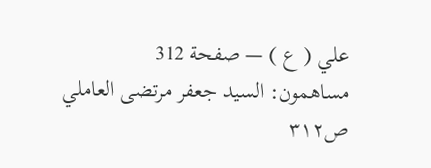علي ( ع ) — صفحة 312
مساهمون: السيد جعفر مرتضى العاملي
ص٣١٢